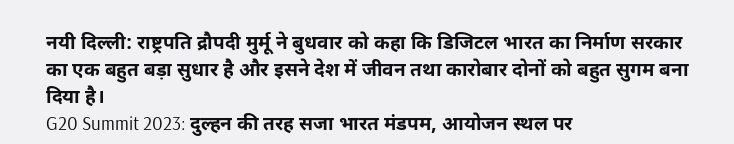नयी दिल्ली: राष्ट्रपति द्रौपदी मुर्मू ने बुधवार को कहा कि डिजिटल भारत का निर्माण सरकार का एक बहुत बड़ा सुधार है और इसने देश में जीवन तथा कारोबार दोनों को बहुत सुगम बना दिया है।
G20 Summit 2023: दुल्हन की तरह सजा भारत मंडपम, आयोजन स्थल पर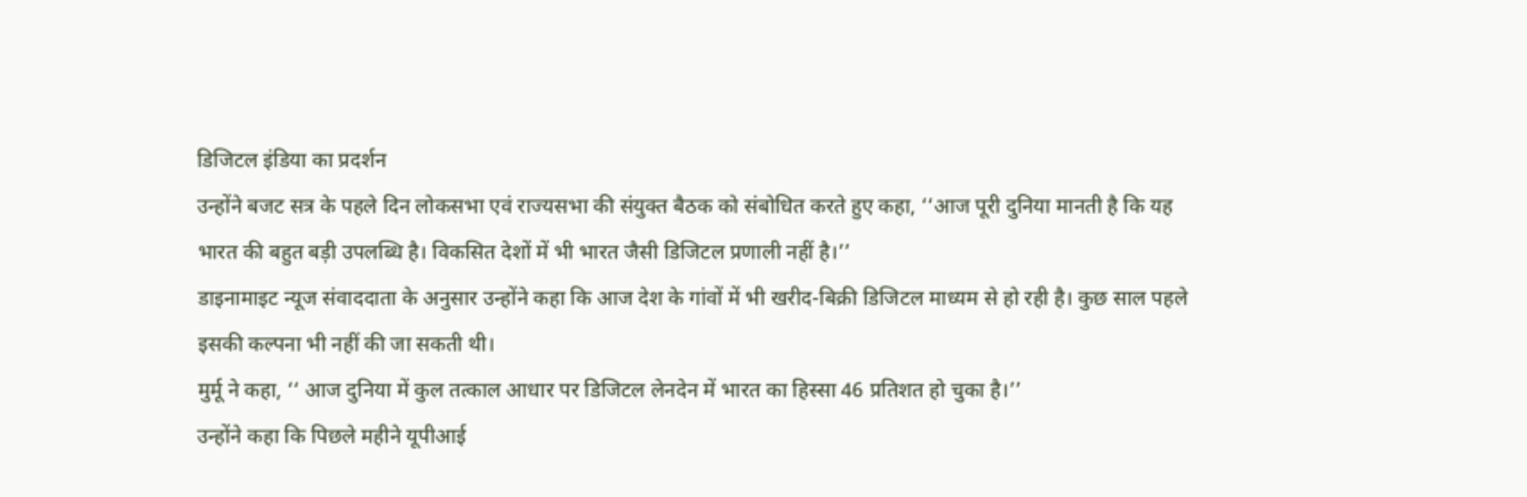डिजिटल इंडिया का प्रदर्शन
उन्होंने बजट सत्र के पहले दिन लोकसभा एवं राज्यसभा की संयुक्त बैठक को संबोधित करते हुए कहा, ‘‘आज पूरी दुनिया मानती है कि यह भारत की बहुत बड़ी उपलब्धि है। विकसित देशों में भी भारत जैसी डिजिटल प्रणाली नहीं है।’’
डाइनामाइट न्यूज संवाददाता के अनुसार उन्होंने कहा कि आज देश के गांवों में भी खरीद-बिक्री डिजिटल माध्यम से हो रही है। कुछ साल पहले इसकी कल्पना भी नहीं की जा सकती थी।
मुर्मू ने कहा, ‘‘ आज दुनिया में कुल तत्काल आधार पर डिजिटल लेनदेन में भारत का हिस्सा 46 प्रतिशत हो चुका है।’’
उन्होंने कहा कि पिछले महीने यूपीआई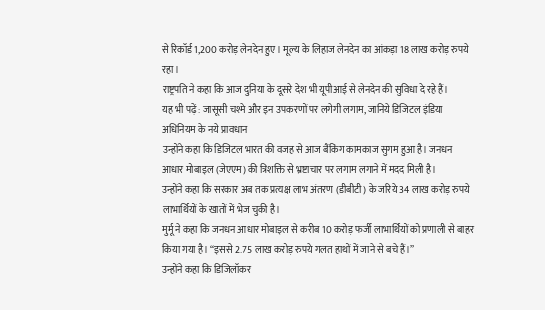से रिकॉर्ड 1,200 करोड़ लेनदेन हुए। मूल्य के लिहाज लेनदेन का आंकड़ा 18 लाख करोड़ रुपये रहा।
राष्ट्रपति ने कहा कि आज दुनिया के दूसरे देश भी यूपीआई से लेनदेन की सुविधा दे रहे हैं।
यह भी पढ़ें: जासूसी चश्मे और इन उपकरणों पर लगेगी लगाम, जानिये डिजिटल इंडिया अधिनियम के नये प्रावधान
उन्होंने कहा कि डिजिटल भारत की वजह से आज बैंकिंग कामकाज सुगम हुआ है। जनधन आधार मोबाइल (जेएएम) की त्रिशक्ति से भ्रष्टाचार पर लगाम लगाने में मदद मिली है।
उन्होंने कहा कि सरकार अब तक प्रत्यक्ष लाभ अंतरण (डीबीटी) के जरिये 34 लाख करोड़ रुपये लाभार्थियों के खातों में भेज चुकी है।
मुर्मू ने कहा कि जनधन आधार मोबाइल से करीब 10 करोड़ फर्जी लाभार्थियों को प्रणाली से बाहर किया गया है। ‘‘इससे 2.75 लाख करोड़ रुपये गलत हाथों में जाने से बचे हैं।’’
उन्होंने कहा कि डिजिलॉकर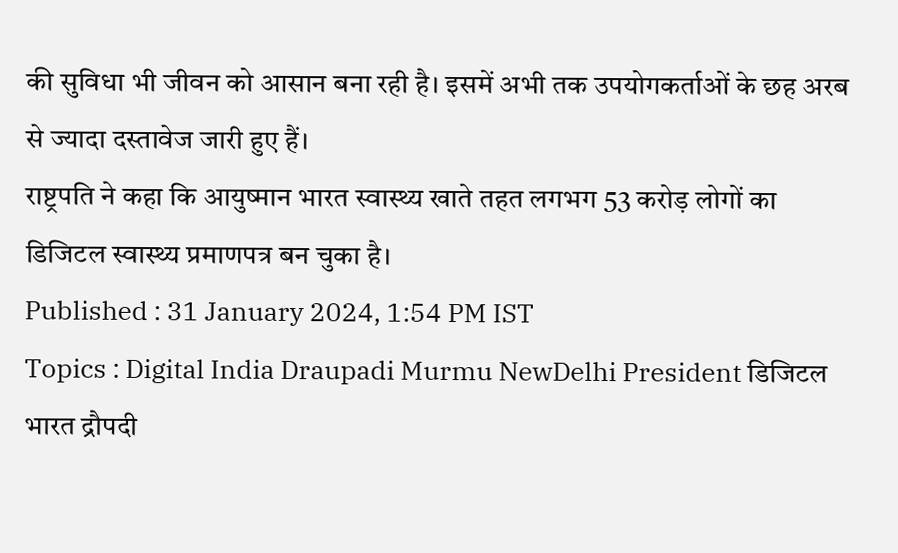की सुविधा भी जीवन को आसान बना रही है। इसमें अभी तक उपयोगकर्ताओं के छह अरब से ज्यादा दस्तावेज जारी हुए हैं।
राष्ट्रपति ने कहा कि आयुष्मान भारत स्वास्थ्य खाते तहत लगभग 53 करोड़ लोगों का डिजिटल स्वास्थ्य प्रमाणपत्र बन चुका है।
Published : 31 January 2024, 1:54 PM IST
Topics : Digital India Draupadi Murmu NewDelhi President डिजिटल भारत द्रौपदी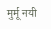मुर्मू नयी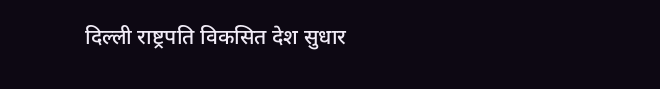दिल्ली राष्ट्रपति विकसित देश सुधार